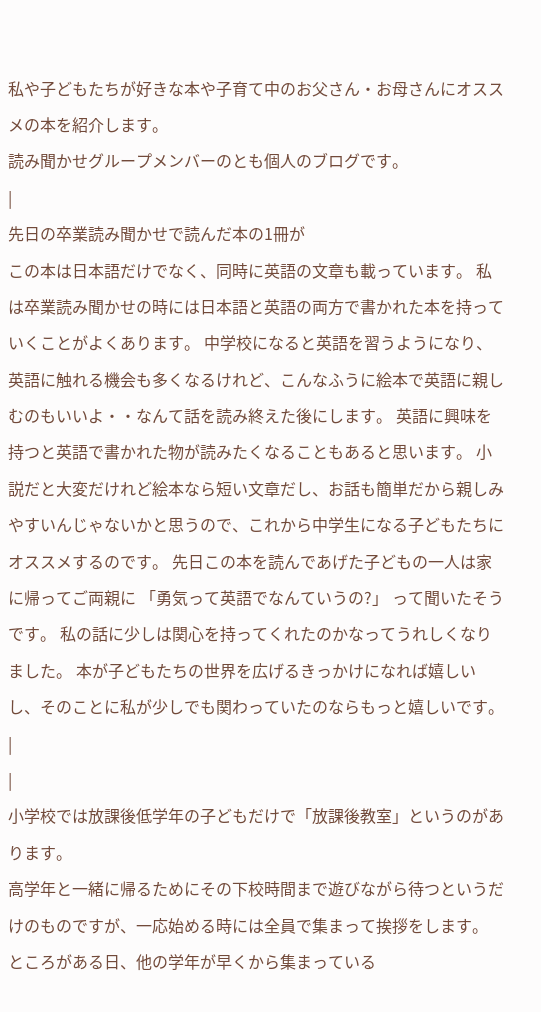私や子どもたちが好きな本や子育て中のお父さん・お母さんにオススメの本を紹介します。
読み聞かせグループメンバーのとも個人のブログです。
|
先日の卒業読み聞かせで読んだ本の1冊が
この本は日本語だけでなく、同時に英語の文章も載っています。 私は卒業読み聞かせの時には日本語と英語の両方で書かれた本を持っていくことがよくあります。 中学校になると英語を習うようになり、英語に触れる機会も多くなるけれど、こんなふうに絵本で英語に親しむのもいいよ・・なんて話を読み終えた後にします。 英語に興味を持つと英語で書かれた物が読みたくなることもあると思います。 小説だと大変だけれど絵本なら短い文章だし、お話も簡単だから親しみやすいんじゃないかと思うので、これから中学生になる子どもたちにオススメするのです。 先日この本を読んであげた子どもの一人は家に帰ってご両親に 「勇気って英語でなんていうの?」 って聞いたそうです。 私の話に少しは関心を持ってくれたのかなってうれしくなりました。 本が子どもたちの世界を広げるきっかけになれば嬉しいし、そのことに私が少しでも関わっていたのならもっと嬉しいです。 |
|
小学校では放課後低学年の子どもだけで「放課後教室」というのがあります。
高学年と一緒に帰るためにその下校時間まで遊びながら待つというだけのものですが、一応始める時には全員で集まって挨拶をします。 ところがある日、他の学年が早くから集まっている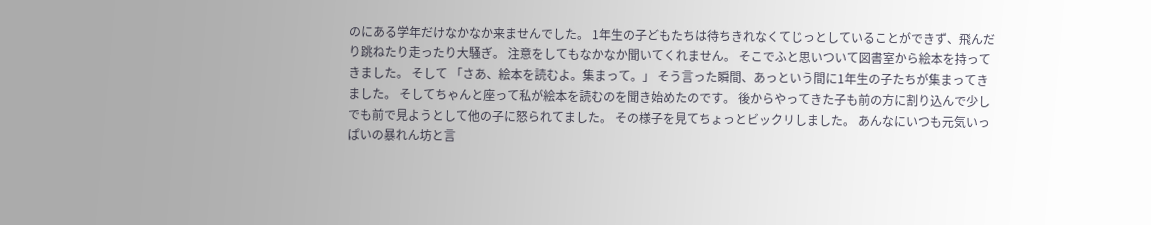のにある学年だけなかなか来ませんでした。 1年生の子どもたちは待ちきれなくてじっとしていることができず、飛んだり跳ねたり走ったり大騒ぎ。 注意をしてもなかなか聞いてくれません。 そこでふと思いついて図書室から絵本を持ってきました。 そして 「さあ、絵本を読むよ。集まって。」 そう言った瞬間、あっという間に1年生の子たちが集まってきました。 そしてちゃんと座って私が絵本を読むのを聞き始めたのです。 後からやってきた子も前の方に割り込んで少しでも前で見ようとして他の子に怒られてました。 その様子を見てちょっとビックリしました。 あんなにいつも元気いっぱいの暴れん坊と言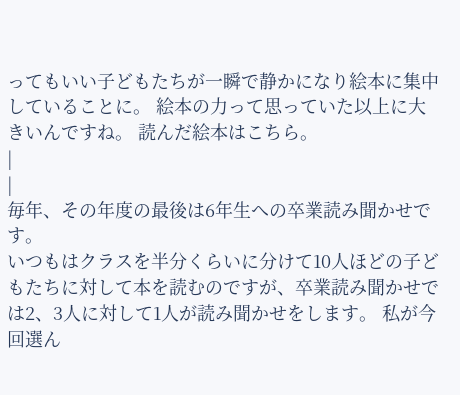ってもいい子どもたちが一瞬で静かになり絵本に集中していることに。 絵本の力って思っていた以上に大きいんですね。 読んだ絵本はこちら。
|
|
毎年、その年度の最後は6年生への卒業読み聞かせです。
いつもはクラスを半分くらいに分けて10人ほどの子どもたちに対して本を読むのですが、卒業読み聞かせでは2、3人に対して1人が読み聞かせをします。 私が今回選ん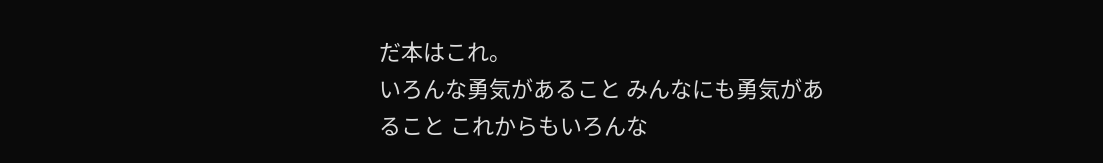だ本はこれ。
いろんな勇気があること みんなにも勇気があること これからもいろんな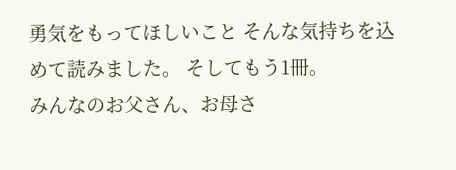勇気をもってほしいこと そんな気持ちを込めて読みました。 そしてもう1冊。
みんなのお父さん、お母さ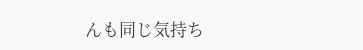んも同じ気持ち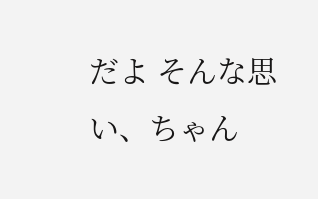だよ そんな思い、ちゃん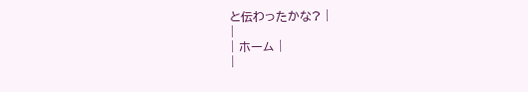と伝わったかな? |
|
| ホーム |
|